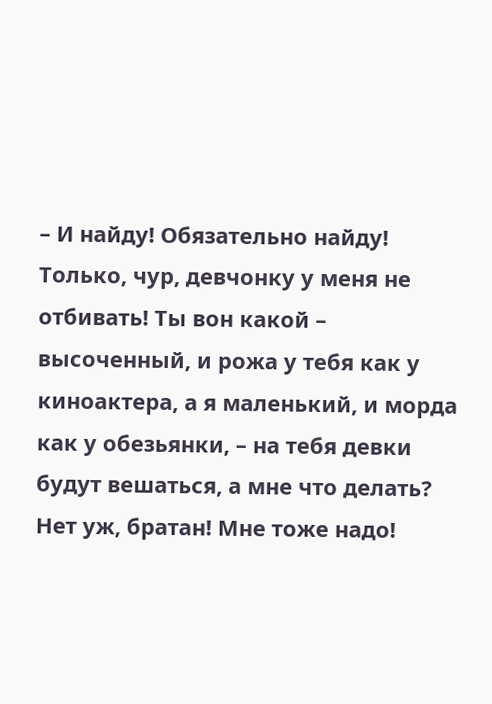– И найду! Обязательно найду! Только, чур, девчонку у меня не отбивать! Ты вон какой – высоченный, и рожа у тебя как у киноактера, а я маленький, и морда как у обезьянки, – на тебя девки будут вешаться, а мне что делать? Нет уж, братан! Мне тоже надо!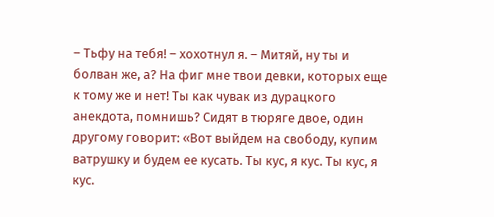– Тьфу на тебя! – хохотнул я. – Митяй, ну ты и болван же, а? На фиг мне твои девки, которых еще к тому же и нет! Ты как чувак из дурацкого анекдота, помнишь? Сидят в тюряге двое, один другому говорит: «Вот выйдем на свободу, купим ватрушку и будем ее кусать. Ты кус, я кус. Ты кус, я кус.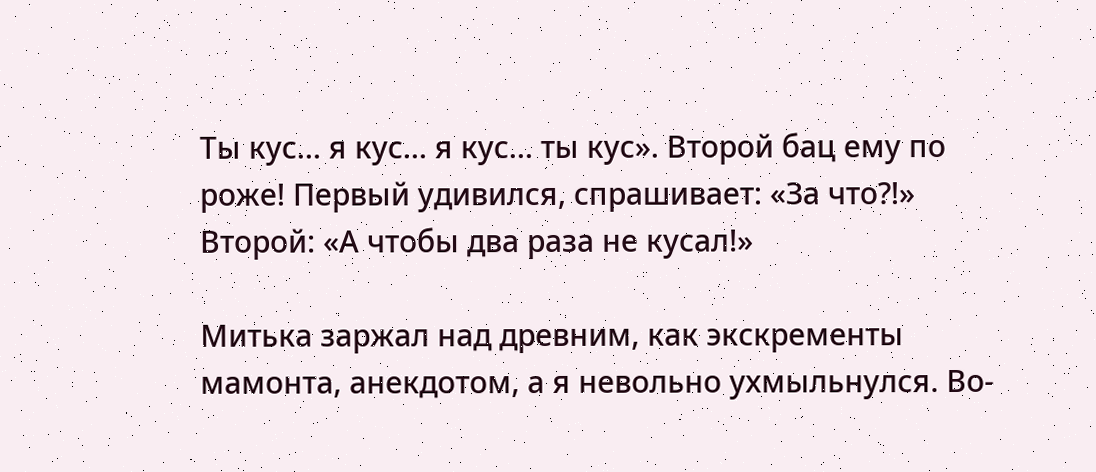Ты кус… я кус… я кус… ты кус». Второй бац ему по роже! Первый удивился, спрашивает: «За что?!» Второй: «А чтобы два раза не кусал!»

Митька заржал над древним, как экскременты мамонта, анекдотом, а я невольно ухмыльнулся. Во-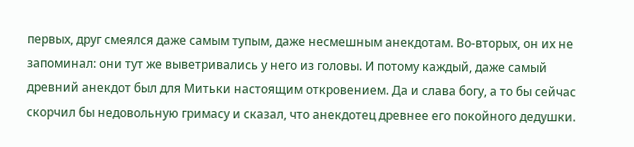первых, друг смеялся даже самым тупым, даже несмешным анекдотам. Во-вторых, он их не запоминал: они тут же выветривались у него из головы. И потому каждый, даже самый древний анекдот был для Митьки настоящим откровением. Да и слава богу, а то бы сейчас скорчил бы недовольную гримасу и сказал, что анекдотец древнее его покойного дедушки.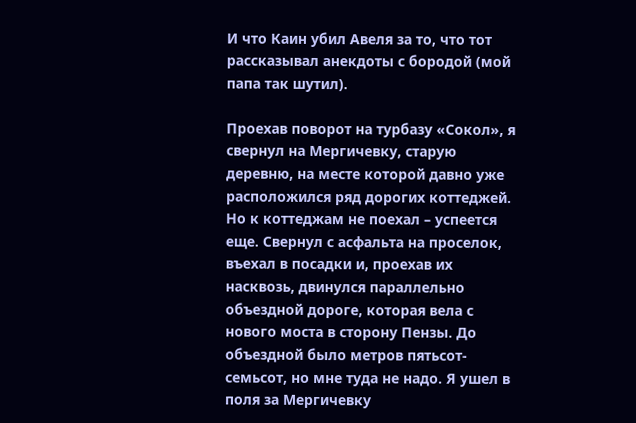И что Каин убил Авеля за то, что тот рассказывал анекдоты с бородой (мой папа так шутил).

Проехав поворот на турбазу «Сокол», я свернул на Мергичевку, старую деревню, на месте которой давно уже расположился ряд дорогих коттеджей. Но к коттеджам не поехал – успеется еще. Свернул с асфальта на проселок, въехал в посадки и, проехав их насквозь, двинулся параллельно объездной дороге, которая вела с нового моста в сторону Пензы. До объездной было метров пятьсот-семьсот, но мне туда не надо. Я ушел в поля за Мергичевку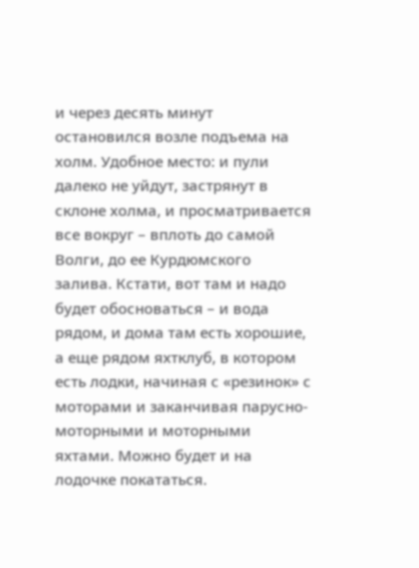и через десять минут остановился возле подъема на холм. Удобное место: и пули далеко не уйдут, застрянут в склоне холма, и просматривается все вокруг – вплоть до самой Волги, до ее Курдюмского залива. Кстати, вот там и надо будет обосноваться – и вода рядом, и дома там есть хорошие, а еще рядом яхтклуб, в котором есть лодки, начиная с «резинок» с моторами и заканчивая парусно-моторными и моторными яхтами. Можно будет и на лодочке покататься.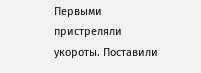Первыми пристреляли укороты. Поставили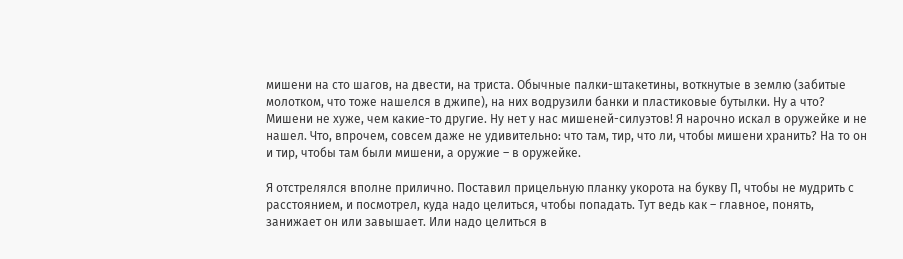мишени на сто шагов, на двести, на триста. Обычные палки-штакетины, воткнутые в землю (забитые молотком, что тоже нашелся в джипе), на них водрузили банки и пластиковые бутылки. Ну а что? Мишени не хуже, чем какие-то другие. Ну нет у нас мишеней-силуэтов! Я нарочно искал в оружейке и не нашел. Что, впрочем, совсем даже не удивительно: что там, тир, что ли, чтобы мишени хранить? На то он и тир, чтобы там были мишени, а оружие – в оружейке.

Я отстрелялся вполне прилично. Поставил прицельную планку укорота на букву П, чтобы не мудрить с расстоянием, и посмотрел, куда надо целиться, чтобы попадать. Тут ведь как – главное, понять, занижает он или завышает. Или надо целиться в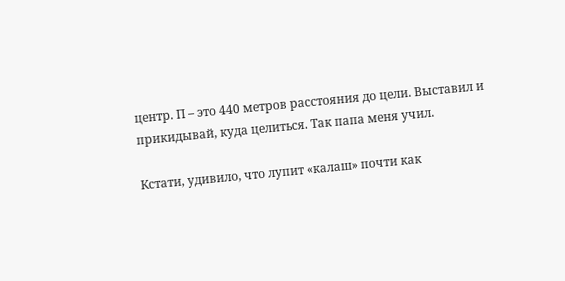центр. П – это 440 метров расстояния до цели. Выставил и прикидывай, куда целиться. Так папа меня учил.

Кстати, удивило, что лупит «калаш» почти как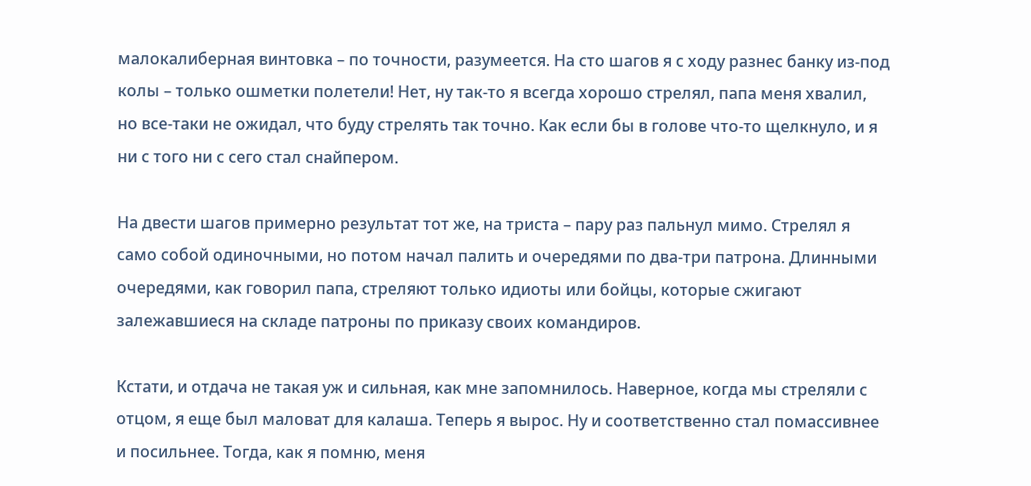малокалиберная винтовка – по точности, разумеется. На сто шагов я с ходу разнес банку из-под колы – только ошметки полетели! Нет, ну так-то я всегда хорошо стрелял, папа меня хвалил, но все-таки не ожидал, что буду стрелять так точно. Как если бы в голове что-то щелкнуло, и я ни с того ни с сего стал снайпером.

На двести шагов примерно результат тот же, на триста – пару раз пальнул мимо. Стрелял я само собой одиночными, но потом начал палить и очередями по два-три патрона. Длинными очередями, как говорил папа, стреляют только идиоты или бойцы, которые сжигают залежавшиеся на складе патроны по приказу своих командиров.

Кстати, и отдача не такая уж и сильная, как мне запомнилось. Наверное, когда мы стреляли с отцом, я еще был маловат для калаша. Теперь я вырос. Ну и соответственно стал помассивнее и посильнее. Тогда, как я помню, меня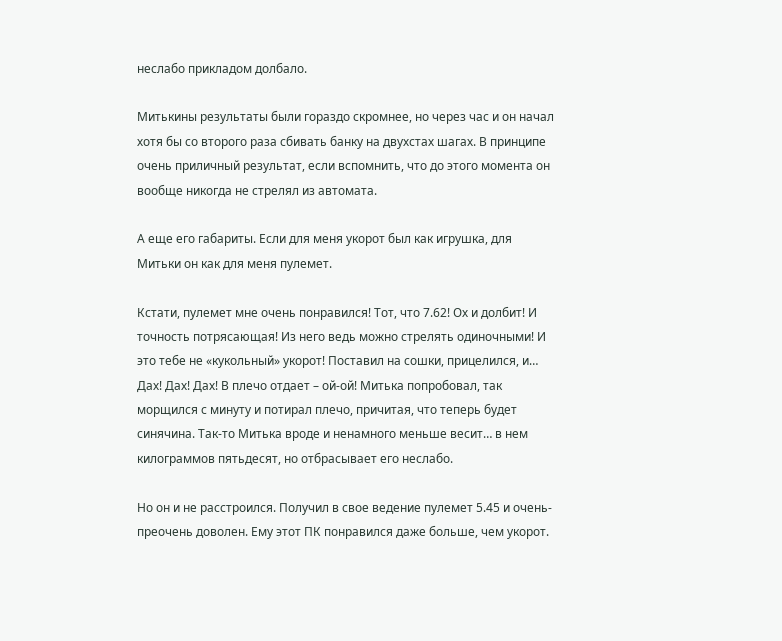неслабо прикладом долбало.

Митькины результаты были гораздо скромнее, но через час и он начал хотя бы со второго раза сбивать банку на двухстах шагах. В принципе очень приличный результат, если вспомнить, что до этого момента он вообще никогда не стрелял из автомата.

А еще его габариты. Если для меня укорот был как игрушка, для Митьки он как для меня пулемет.

Кстати, пулемет мне очень понравился! Тот, что 7.62! Ох и долбит! И точность потрясающая! Из него ведь можно стрелять одиночными! И это тебе не «кукольный» укорот! Поставил на сошки, прицелился, и… Дах! Дах! Дах! В плечо отдает – ой-ой! Митька попробовал, так морщился с минуту и потирал плечо, причитая, что теперь будет синячина. Так-то Митька вроде и ненамного меньше весит… в нем килограммов пятьдесят, но отбрасывает его неслабо.

Но он и не расстроился. Получил в свое ведение пулемет 5.45 и очень-преочень доволен. Ему этот ПК понравился даже больше, чем укорот.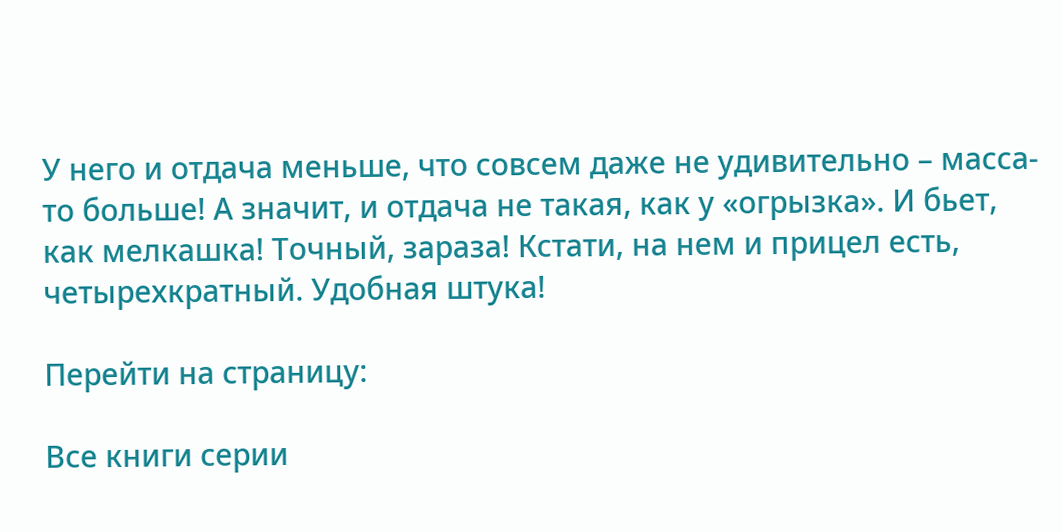У него и отдача меньше, что совсем даже не удивительно – масса-то больше! А значит, и отдача не такая, как у «огрызка». И бьет, как мелкашка! Точный, зараза! Кстати, на нем и прицел есть, четырехкратный. Удобная штука!

Перейти на страницу:

Все книги серии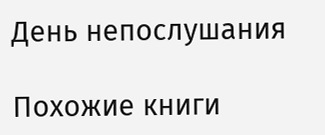День непослушания

Похожие книги